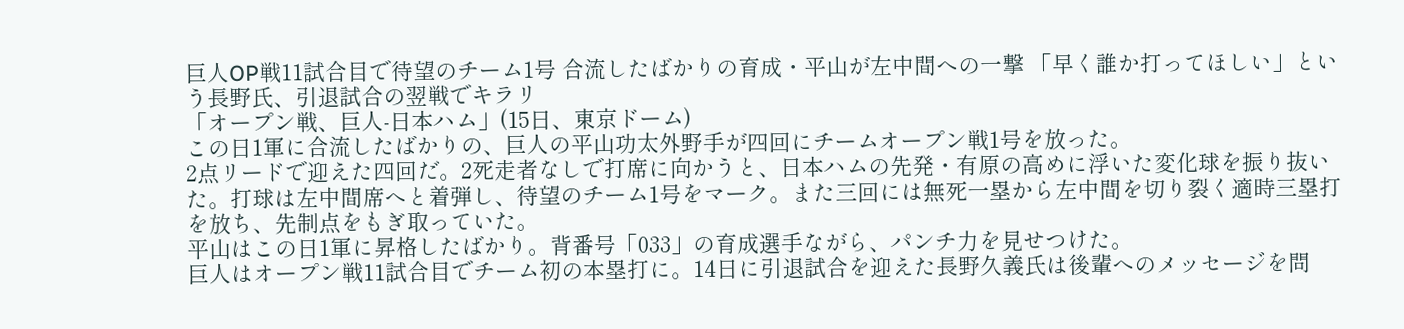巨人OP戦11試合目で待望のチーム1号 合流したばかりの育成・平山が左中間への一撃 「早く誰か打ってほしい」という長野氏、引退試合の翌戦でキラリ
「オープン戦、巨人-日本ハム」(15日、東京ドーム)
この日1軍に合流したばかりの、巨人の平山功太外野手が四回にチームオープン戦1号を放った。
2点リードで迎えた四回だ。2死走者なしで打席に向かうと、日本ハムの先発・有原の高めに浮いた変化球を振り抜いた。打球は左中間席へと着弾し、待望のチーム1号をマーク。また三回には無死一塁から左中間を切り裂く適時三塁打を放ち、先制点をもぎ取っていた。
平山はこの日1軍に昇格したばかり。背番号「033」の育成選手ながら、パンチ力を見せつけた。
巨人はオープン戦11試合目でチーム初の本塁打に。14日に引退試合を迎えた長野久義氏は後輩へのメッセージを問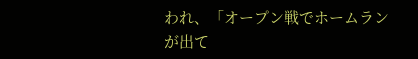われ、「オープン戦でホームランが出て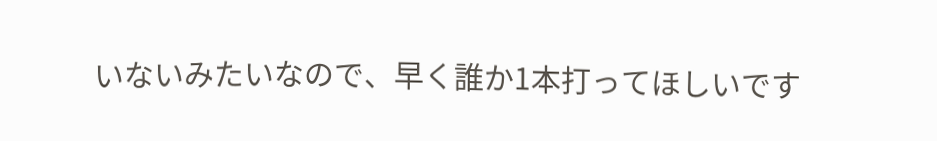いないみたいなので、早く誰か1本打ってほしいです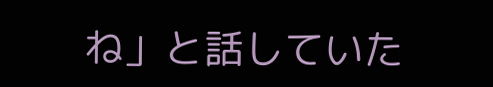ね」と話していた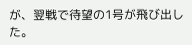が、翌戦で待望の1号が飛び出した。